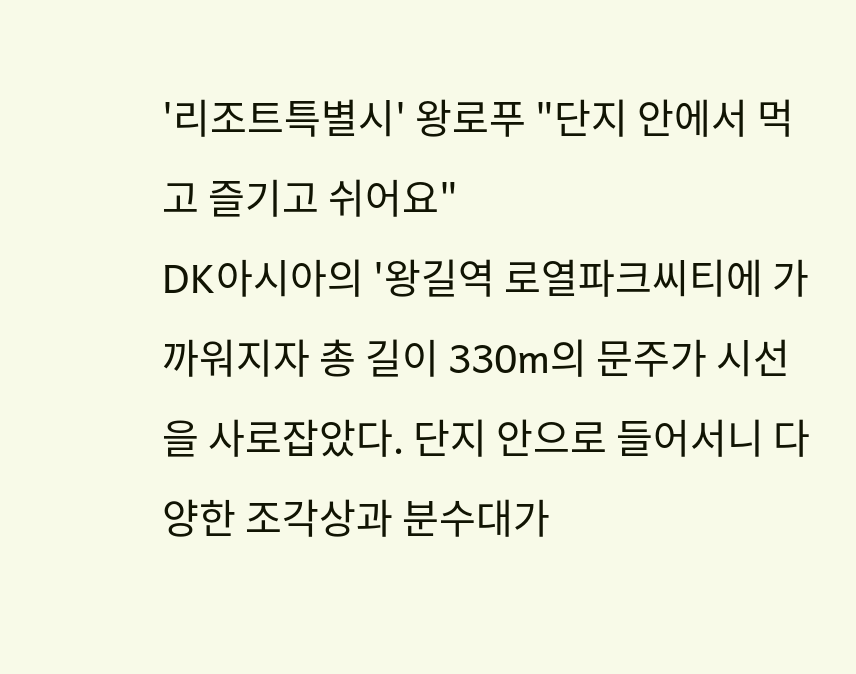'리조트특별시' 왕로푸 "단지 안에서 먹고 즐기고 쉬어요"
DK아시아의 '왕길역 로열파크씨티에 가까워지자 총 길이 330m의 문주가 시선을 사로잡았다. 단지 안으로 들어서니 다양한 조각상과 분수대가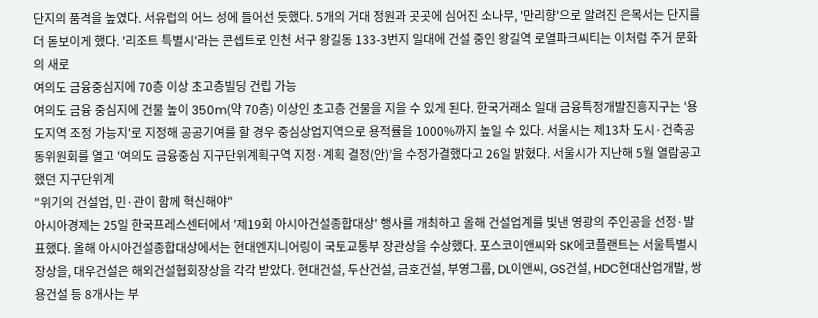단지의 품격을 높였다. 서유럽의 어느 성에 들어선 듯했다. 5개의 거대 정원과 곳곳에 심어진 소나무, '만리향'으로 알려진 은목서는 단지를 더 돋보이게 했다. '리조트 특별시'라는 콘셉트로 인천 서구 왕길동 133-3번지 일대에 건설 중인 왕길역 로열파크씨티는 이처럼 주거 문화의 새로
여의도 금융중심지에 70층 이상 초고층빌딩 건립 가능
여의도 금융 중심지에 건물 높이 350m(약 70층) 이상인 초고층 건물을 지을 수 있게 된다. 한국거래소 일대 금융특정개발진흥지구는 '용도지역 조정 가능지'로 지정해 공공기여를 할 경우 중심상업지역으로 용적률을 1000%까지 높일 수 있다. 서울시는 제13차 도시·건축공동위원회를 열고 '여의도 금융중심 지구단위계획구역 지정·계획 결정(안)’을 수정가결했다고 26일 밝혔다. 서울시가 지난해 5월 열람공고했던 지구단위계
"위기의 건설업, 민·관이 함께 혁신해야"
아시아경제는 25일 한국프레스센터에서 '제19회 아시아건설종합대상' 행사를 개최하고 올해 건설업계를 빛낸 영광의 주인공을 선정·발표했다. 올해 아시아건설종합대상에서는 현대엔지니어링이 국토교통부 장관상을 수상했다. 포스코이앤씨와 SK에코플랜트는 서울특별시장상을, 대우건설은 해외건설협회장상을 각각 받았다. 현대건설, 두산건설, 금호건설, 부영그룹, DL이앤씨, GS건설, HDC현대산업개발, 쌍용건설 등 8개사는 부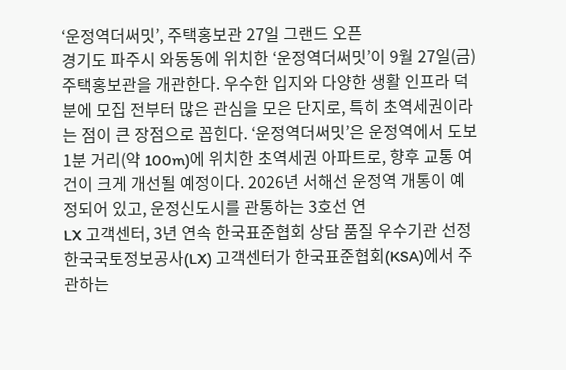‘운정역더써밋’, 주택홍보관 27일 그랜드 오픈
경기도 파주시 와동동에 위치한 ‘운정역더써밋’이 9월 27일(금) 주택홍보관을 개관한다. 우수한 입지와 다양한 생활 인프라 덕분에 모집 전부터 많은 관심을 모은 단지로, 특히 초역세권이라는 점이 큰 장점으로 꼽힌다. ‘운정역더써밋’은 운정역에서 도보 1분 거리(약 100m)에 위치한 초역세권 아파트로, 향후 교통 여건이 크게 개선될 예정이다. 2026년 서해선 운정역 개통이 예정되어 있고, 운정신도시를 관통하는 3호선 연
LX 고객센터, 3년 연속 한국표준협회 상담 품질 우수기관 선정
한국국토정보공사(LX) 고객센터가 한국표준협회(KSA)에서 주관하는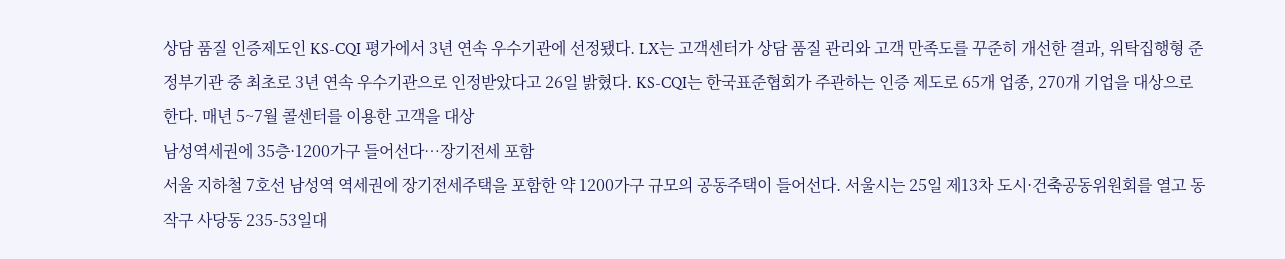상담 품질 인증제도인 KS-CQI 평가에서 3년 연속 우수기관에 선정됐다. LX는 고객센터가 상담 품질 관리와 고객 만족도를 꾸준히 개선한 결과, 위탁집행형 준정부기관 중 최초로 3년 연속 우수기관으로 인정받았다고 26일 밝혔다. KS-CQI는 한국표준협회가 주관하는 인증 제도로 65개 업종, 270개 기업을 대상으로 한다. 매년 5~7월 콜센터를 이용한 고객을 대상
남성역세권에 35층·1200가구 들어선다…장기전세 포함
서울 지하철 7호선 남성역 역세권에 장기전세주택을 포함한 약 1200가구 규모의 공동주택이 들어선다. 서울시는 25일 제13차 도시·건축공동위원회를 열고 동작구 사당동 235-53일대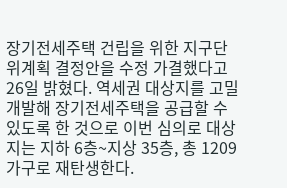장기전세주택 건립을 위한 지구단위계획 결정안을 수정 가결했다고 26일 밝혔다. 역세권 대상지를 고밀개발해 장기전세주택을 공급할 수 있도록 한 것으로 이번 심의로 대상지는 지하 6층~지상 35층, 총 1209가구로 재탄생한다.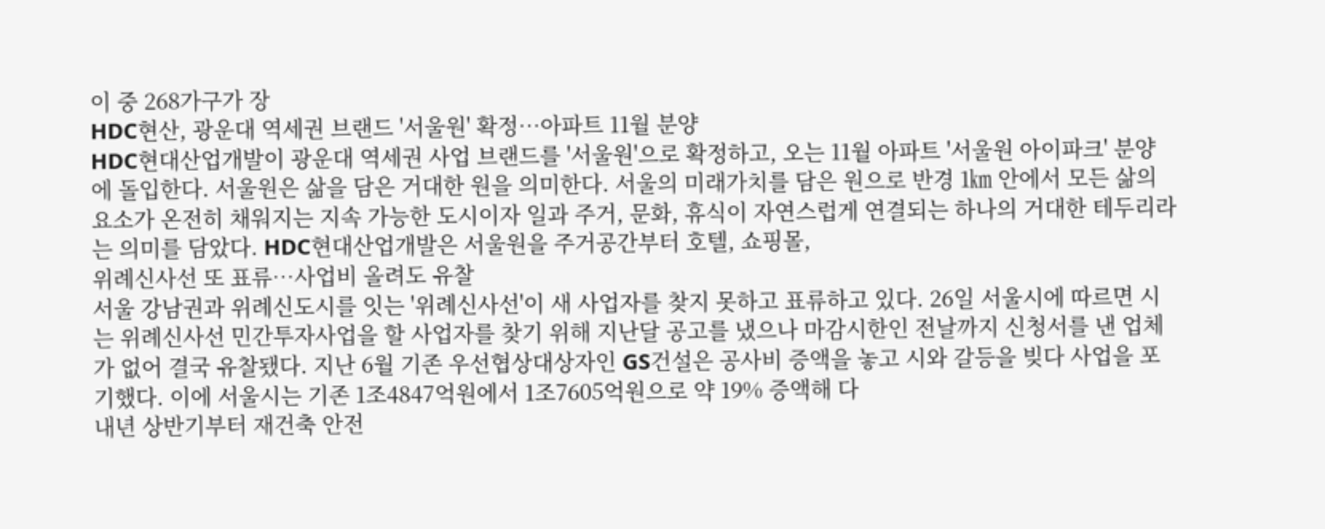이 중 268가구가 장
HDC현산, 광운대 역세권 브랜드 '서울원' 확정…아파트 11월 분양
HDC현대산업개발이 광운대 역세권 사업 브랜드를 '서울원'으로 확정하고, 오는 11월 아파트 '서울원 아이파크' 분양에 돌입한다. 서울원은 삶을 담은 거대한 원을 의미한다. 서울의 미래가치를 담은 원으로 반경 1㎞ 안에서 모든 삶의 요소가 온전히 채워지는 지속 가능한 도시이자 일과 주거, 문화, 휴식이 자연스럽게 연결되는 하나의 거대한 테두리라는 의미를 담았다. HDC현대산업개발은 서울원을 주거공간부터 호텔, 쇼핑몰,
위례신사선 또 표류…사업비 올려도 유찰
서울 강남권과 위례신도시를 잇는 '위례신사선'이 새 사업자를 찾지 못하고 표류하고 있다. 26일 서울시에 따르면 시는 위례신사선 민간투자사업을 할 사업자를 찾기 위해 지난달 공고를 냈으나 마감시한인 전날까지 신청서를 낸 업체가 없어 결국 유찰됐다. 지난 6월 기존 우선협상대상자인 GS건설은 공사비 증액을 놓고 시와 갈등을 빚다 사업을 포기했다. 이에 서울시는 기존 1조4847억원에서 1조7605억원으로 약 19% 증액해 다
내년 상반기부터 재건축 안전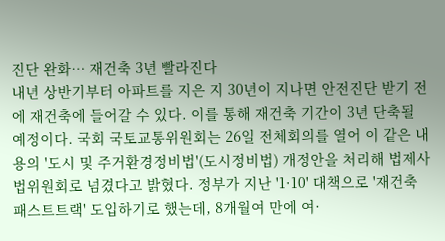진단 완화… 재건축 3년 빨라진다
내년 상반기부터 아파트를 지은 지 30년이 지나면 안전진단 받기 전에 재건축에 들어갈 수 있다. 이를 통해 재건축 기간이 3년 단축될 예정이다. 국회 국토교통위원회는 26일 전체회의를 열어 이 같은 내용의 '도시 및 주거환경정비법'(도시정비법) 개정안을 처리해 법제사법위원회로 넘겼다고 밝혔다. 정부가 지난 '1·10' 대책으로 '재건축 패스트트랙' 도입하기로 했는데, 8개월여 만에 여·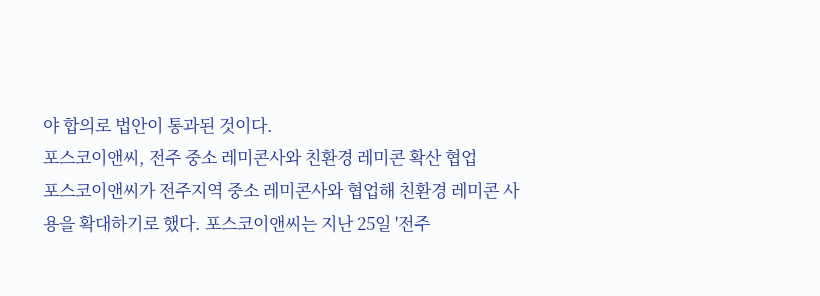야 합의로 법안이 통과된 것이다.
포스코이앤씨, 전주 중소 레미콘사와 친환경 레미콘 확산 협업
포스코이앤씨가 전주지역 중소 레미콘사와 협업해 친환경 레미콘 사용을 확대하기로 했다. 포스코이앤씨는 지난 25일 '전주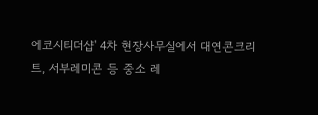에코시티더샵' 4차 현장사무실에서 대연콘크리트, 서부레미콘 등 중소 레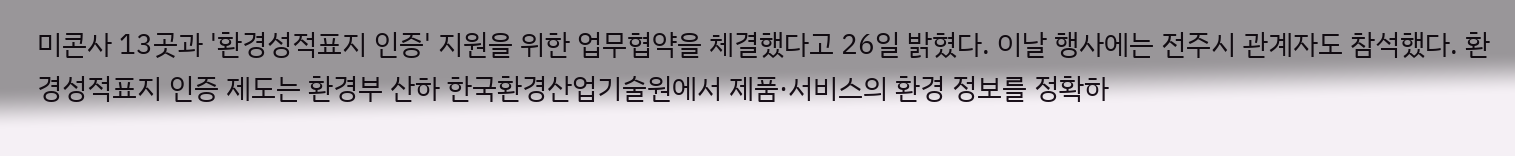미콘사 13곳과 '환경성적표지 인증' 지원을 위한 업무협약을 체결했다고 26일 밝혔다. 이날 행사에는 전주시 관계자도 참석했다. 환경성적표지 인증 제도는 환경부 산하 한국환경산업기술원에서 제품·서비스의 환경 정보를 정확하